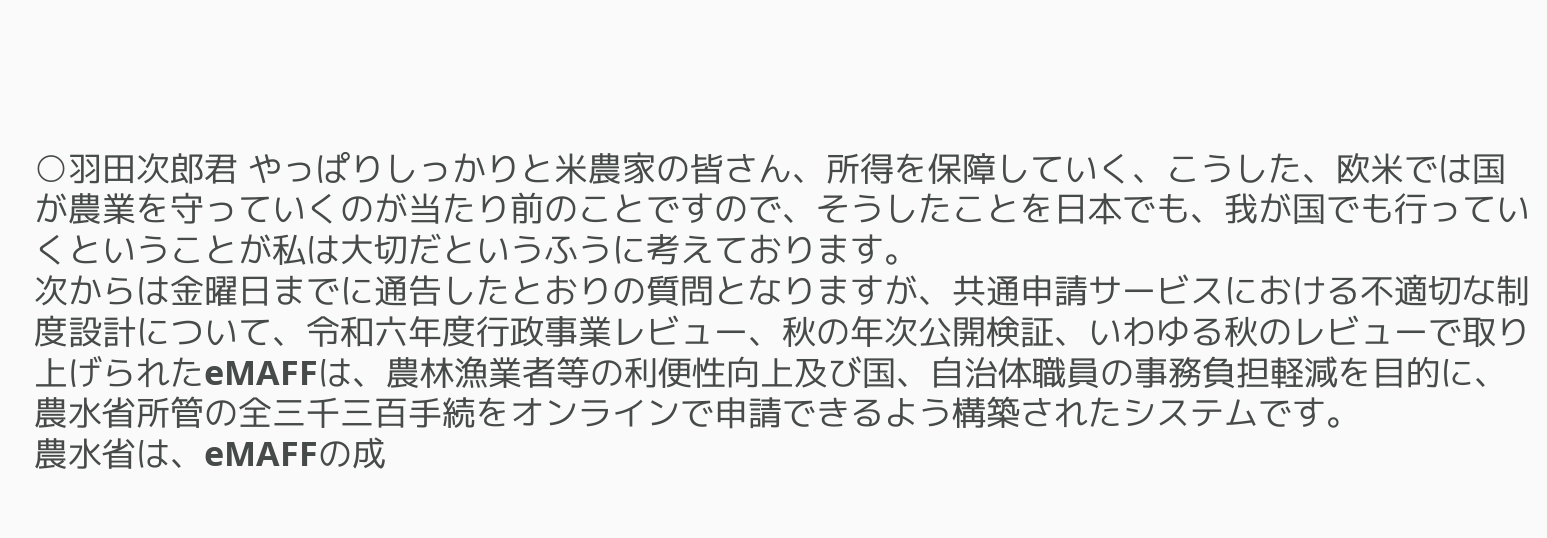○羽田次郎君 やっぱりしっかりと米農家の皆さん、所得を保障していく、こうした、欧米では国が農業を守っていくのが当たり前のことですので、そうしたことを日本でも、我が国でも行っていくということが私は大切だというふうに考えております。
次からは金曜日までに通告したとおりの質問となりますが、共通申請サービスにおける不適切な制度設計について、令和六年度行政事業レビュー、秋の年次公開検証、いわゆる秋のレビューで取り上げられたeMAFFは、農林漁業者等の利便性向上及び国、自治体職員の事務負担軽減を目的に、農水省所管の全三千三百手続をオンラインで申請できるよう構築されたシステムです。
農水省は、eMAFFの成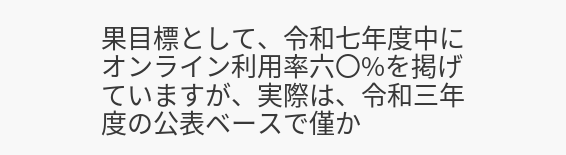果目標として、令和七年度中にオンライン利用率六〇%を掲げていますが、実際は、令和三年度の公表ベースで僅か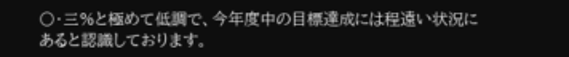〇・三%と極めて低調で、今年度中の目標達成には程遠い状況にあると認識しております。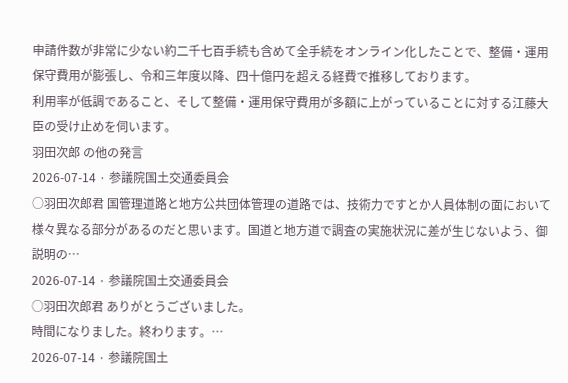申請件数が非常に少ない約二千七百手続も含めて全手続をオンライン化したことで、整備・運用保守費用が膨張し、令和三年度以降、四十億円を超える経費で推移しております。
利用率が低調であること、そして整備・運用保守費用が多額に上がっていることに対する江藤大臣の受け止めを伺います。
羽田次郎 の他の発言
2026-07-14 · 参議院国土交通委員会
○羽田次郎君 国管理道路と地方公共団体管理の道路では、技術力ですとか人員体制の面において様々異なる部分があるのだと思います。国道と地方道で調査の実施状況に差が生じないよう、御説明の…
2026-07-14 · 参議院国土交通委員会
○羽田次郎君 ありがとうございました。
時間になりました。終わります。…
2026-07-14 · 参議院国土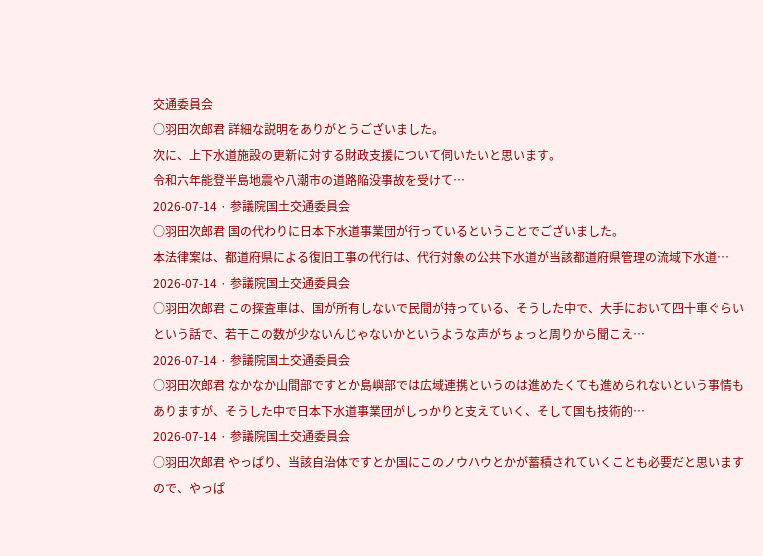交通委員会
○羽田次郎君 詳細な説明をありがとうございました。
次に、上下水道施設の更新に対する財政支援について伺いたいと思います。
令和六年能登半島地震や八潮市の道路陥没事故を受けて…
2026-07-14 · 参議院国土交通委員会
○羽田次郎君 国の代わりに日本下水道事業団が行っているということでございました。
本法律案は、都道府県による復旧工事の代行は、代行対象の公共下水道が当該都道府県管理の流域下水道…
2026-07-14 · 参議院国土交通委員会
○羽田次郎君 この探査車は、国が所有しないで民間が持っている、そうした中で、大手において四十車ぐらいという話で、若干この数が少ないんじゃないかというような声がちょっと周りから聞こえ…
2026-07-14 · 参議院国土交通委員会
○羽田次郎君 なかなか山間部ですとか島嶼部では広域連携というのは進めたくても進められないという事情もありますが、そうした中で日本下水道事業団がしっかりと支えていく、そして国も技術的…
2026-07-14 · 参議院国土交通委員会
○羽田次郎君 やっぱり、当該自治体ですとか国にこのノウハウとかが蓄積されていくことも必要だと思いますので、やっぱ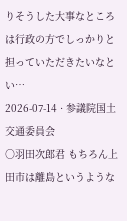りそうした大事なところは行政の方でしっかりと担っていただきたいなとい…
2026-07-14 · 参議院国土交通委員会
○羽田次郎君 もちろん上田市は離島というような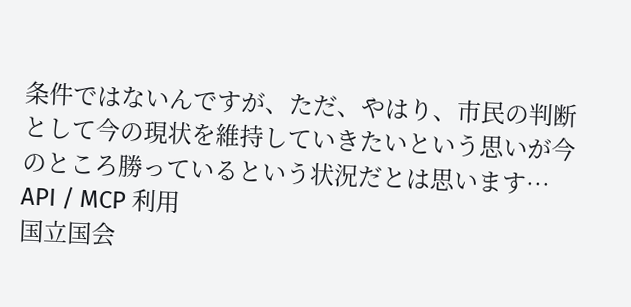条件ではないんですが、ただ、やはり、市民の判断として今の現状を維持していきたいという思いが今のところ勝っているという状況だとは思います…
API / MCP 利用
国立国会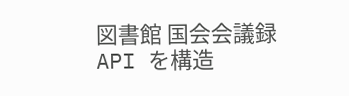図書館 国会会議録 API を構造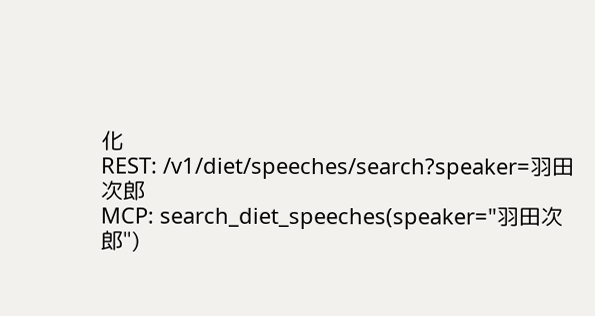化
REST: /v1/diet/speeches/search?speaker=羽田次郎
MCP: search_diet_speeches(speaker="羽田次郎")